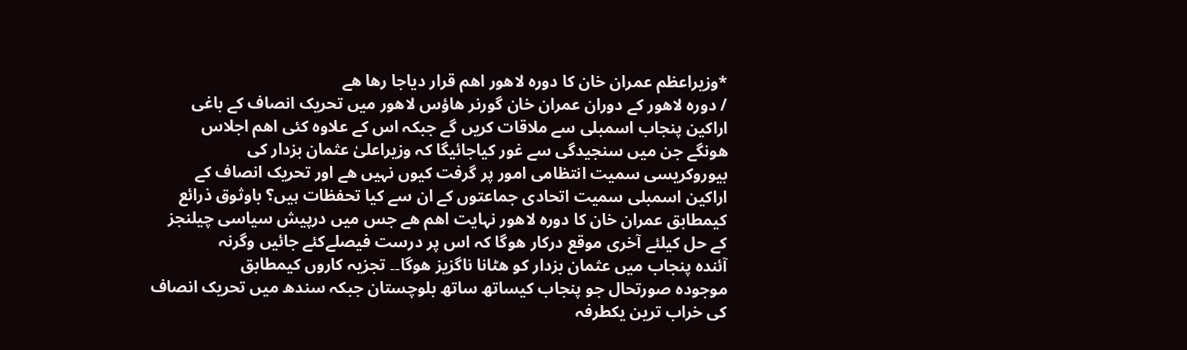*وزیراعظم عمران خان کا دورہ لاھور اھم قرار دیاجا رھا ھے
/ دورہ لاھور کے دوران عمران خان گورنر ھاؤس لاھور میں تحریک انصاف کے باغی
اراکین پنجاب اسمبلی سے ملاقات کریں گے جبکہ اس کے علاوہ کئی اھم اجلاس
ھونگے جن میں سنجیدگی سے غور کیاجائیگا کہ وزیراعلیٰ عثمان بزدار کی
بیوروکریسی سمیت انتظامی امور پر گرفت کیوں نہیں ھے اور تحریک انصاف کے
اراکین اسمبلی سمیت اتحادی جماعتوں کے ان سے کیا تحفظات ہیں؟ باوثوق ذرائع
کیمطابق عمران خان کا دورہ لاھور نہایت اھم ھے جس میں درپیش سیاسی چیلنجز
کے حل کیلئے آخری موقع درکار ھوگا کہ اس پر درست فیصلےکئے جائیں وگرنہ
آئندہ پنجاب میں عثمان بزدار کو ھٹانا ناگزیز ھوگا۔۔ تجزیہ کاروں کیمطابق
موجودہ صورتحال جو پنجاب کیساتھ ساتھ بلوچستان جبکہ سندھ میں تحریک انصاف
کی خراب ترین یکطرفہ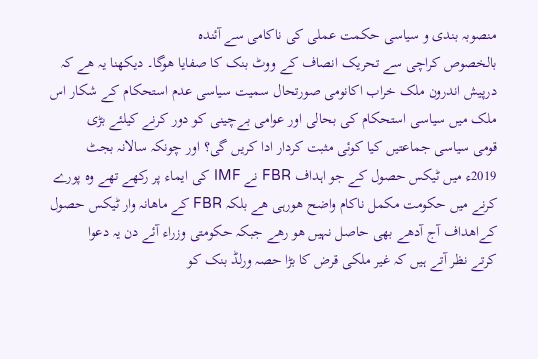منصوبہ بندی و سیاسی حکمت عملی کی ناکامی سے آئندہ
بالخصوص کراچی سے تحریک انصاف کے ووٹ بنک کا صفایا ھوگا۔ دیکھنا یہ ھے کہ
درپیش اندرون ملک خراب اکانومی صورتحال سمیت سیاسی عدم استحکام کے شکار اس
ملک میں سیاسی استحکام کی بحالی اور عوامی بےچینی کو دور کرنے کیلئے بڑی
قومی سیاسی جماعتیں کیا کوئی مثبت کردار ادا کریں گی؟ اور چونکہ سالانہ بجٹ
2019ء میں ٹیکس حصول کے جو اہداف FBR نے IMF کی ایماء پر رکھے تھے وہ پورے
کرنے میں حکومت مکمل ناکام واضح ھورہی ھے بلکہ FBR کے ماھانہ وار ٹیکس حصول
کےاھداف آج آدھے بھی حاصل نہیں ھو رھے جبکہ حکومتی وزراء آئے دن یہ دعوا
کرتے نظر آتے ہیں کہ غیر ملکی قرض کا بڑا حصہ ورلڈ بنک کو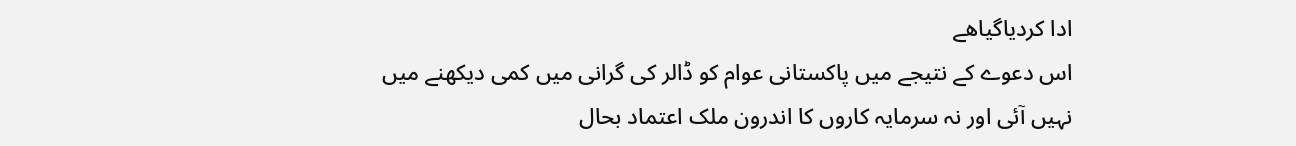ادا کردیاگیاھے
اس دعوے کے نتیجے میں پاکستانی عوام کو ڈالر کی گرانی میں کمی دیکھنے میں
نہیں آئی اور نہ سرمایہ کاروں کا اندرون ملک اعتماد بحال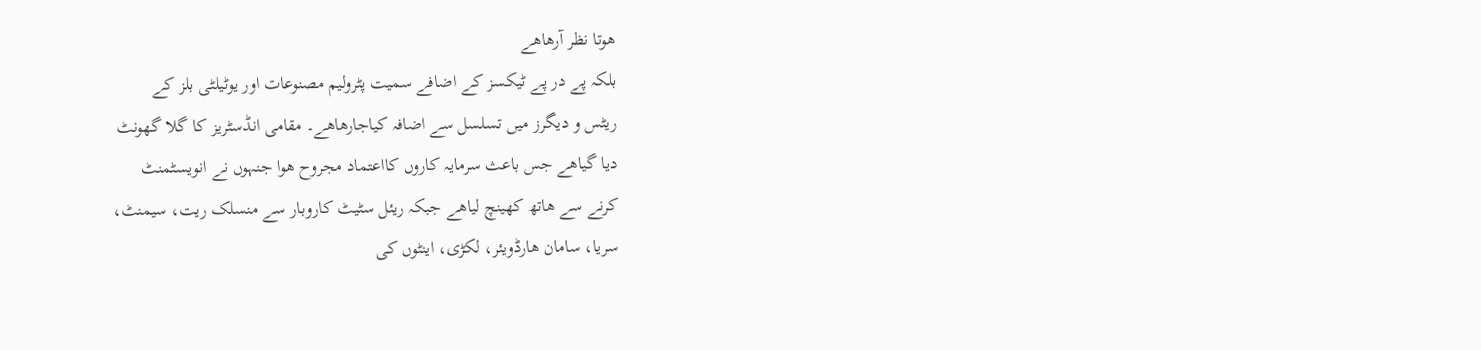ھوتا نظر آرھاھے
بلکہ پے در پے ٹیکسز کے اضافے سمیت پٹرولیم مصنوعات اور یوٹیلٹی بلز کے
ریٹس و دیگرز میں تسلسل سے اضافہ کیاجارھاھے۔ مقامی انڈسٹریز کا گلا گھونٹ
دیا گیاھے جس باعث سرمایہ کاروں کااعتماد مجروح ھوا جنہوں نے انویسٹمنٹ
کرنے سے ھاتھ کھینچ لیاھے جبکہ ریئل سٹیٹ کاروبار سے منسلک ریت، سیمنٹ،
سریا، سامان ھارڈویئر، لکڑی، اینٹوں کی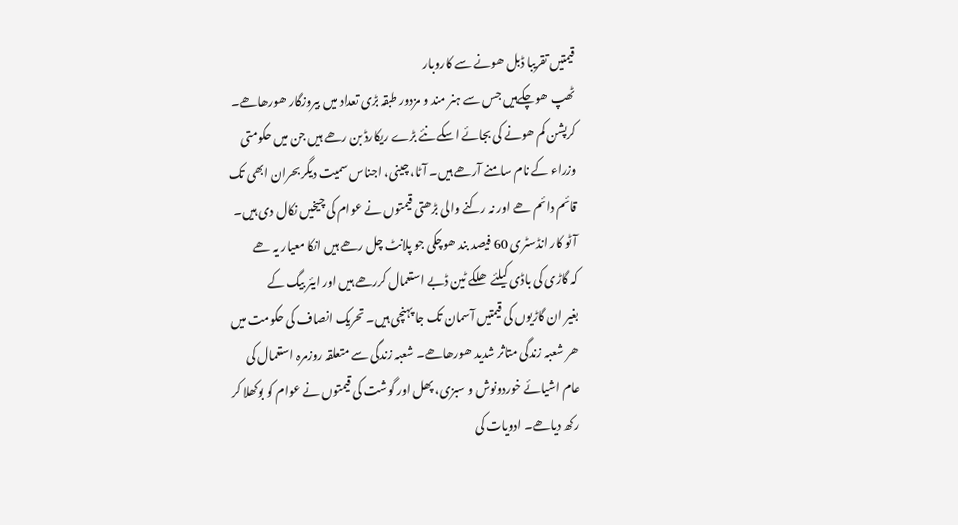قیمتیں تقریبا ڈبل ھونے سے کاروبار
ٹھپ ھوچکےہیں جس سے ہنر مند و مزدور طبقہ بڑی تعداد میں بیروزگار ھورھاھے۔
کرپشن کم ھونے کی بجائے اسکے نئے بڑے ریکارڈ بن رھے ہیں جن میں حکومتی
وزراء کے نام سامنے آرھے ہیں۔ آٹا، چینی، اجناس سمیت دیگر بحران ابھی تک
قائم دائم ھے اور نہ رکنے والی بڑھتی قیمتوں نے عوام کی چیخیں نکال دی ہیں۔
آٹو کار انڈسٹری 60 فیصد بند ھوچکی جو پلانٹ چل رھے ہیں انکا معیار یہ ھے
کہ گاڑی کی باڈی کیلئے ھلکے ٹین ڈبے استعمال کررھے ہیں اور ایئر بیگ کے
بغیر ان گاڑیوں کی قیمتیں آسمان تک جا پہنچی ہیں۔ تحریک انصاف کی حکومت میں
ھر شعبہ زندگی متاثر شدید ھورھاھے۔ شعبہ زندگی سے متعلقہ روزمرہ استعمال کی
عام اشیائے خوردونوش و سبزی، پھل اور گوشت کی قیمتوں نے عوام کو بوکھلا کر
رکھ دیاھے۔ ادویات کی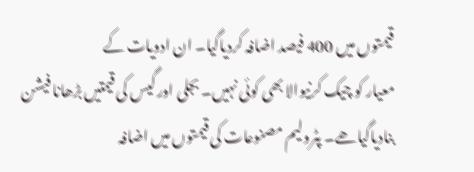قیمتوں میں 400 فیصد اضافہ کردیاگیا۔ ان ادویات کے
معیار کو چیک کرنیوالا بھی کوئی نہیں۔ بجلی اور گیس کی قیمتیں بڑھانا فیشن
بنادیاگیاھے۔ پٹرولیم مصنوعات کی قیمتوں میں اضافہ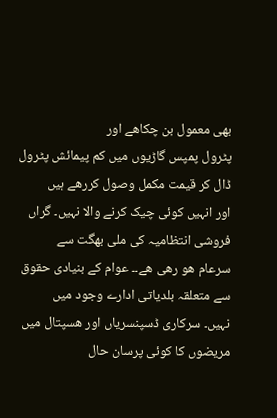بھی معمول بن چکاھے اور
پٹرول پمپس گاڑیوں میں کم پیمائش پٹرول ڈال کر قیمت مکمل وصول کررھے ہیں
اور انہیں کوئی چیک کرنے والا نہیں۔ گراں فروشی انتظامیہ کی ملی بھگت سے
سرعام ھو رھی ھے۔۔ عوام کے بنیادی حقوق سے متعلقہ بلدیاتی ادارے وجود میں
نہیں۔ سرکاری ڈسپنسریاں اور ھسپتال میں مریضوں کا کوئی پرسان حال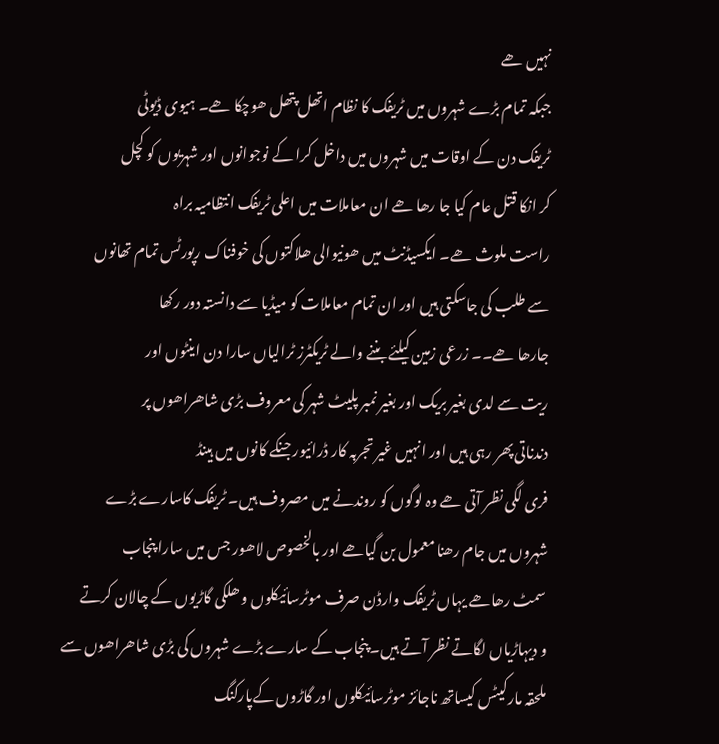نہیں ھے
جبکہ تمام بڑے شہروں میں ٹریفک کا نظام اتھل پتھل ھوچکا ھے۔ ہیوی ڈیوٹی
ٹریفک دن کے اوقات میں شہروں میں داخل کرا کے نوجوانوں اور شہریوں کو کچل
کر انکا قتل عام کیا جا رھا ھے ان معاملات میں اعلی ٹریفک انتظامیہ براہ
راست ملوث ھے۔ ایکسیڈنٹ میں ھونیوالی ھلاکتوں کی خوفناک رپورٹس تمام تھانوں
سے طلب کی جاسکتی ہیں اور ان تمام معاملات کو میڈیا سے دانستہ دور رکھا
جارھا ھے۔۔ زرعی زمین کیلئے بننے والے ٹریکٹرز ٹرالیاں سارا دن اینٹوں اور
ریت سے لدی بغیر بریک اور بغیر نمبر پلیٹ شہر کی معروف بڑی شاھراھوں پر
دندناتی پھر رہی ہیں اور انہیں غیر تجربہ کار ڈرائیور جنکے کانوں میں ہینڈ
فری لگی نظر آتی ھے وہ لوگوں کو روندنے میں مصروف ہیں۔ ٹریفک کاسارے بڑے
شہروں میں جام رھنا معمول بن گیاھے اور بالخصوص لاھور جس میں سارا پنجاب
سمٹ رھاھے یہاں ٹریفک وارڈن صرف موٹرسائیکلوں و ھلکی گاڑیوں کے چالان کرتے
و دیہاڑیاں لگاتے نظر آتے ہیں۔ پنجاب کے سارے بڑے شہروں کی بڑی شاھراھوں سے
ملحقہ مارکیٹس کیساتھ ناجائز موٹرسائیکلوں اور گاڑوں کےپارکنگ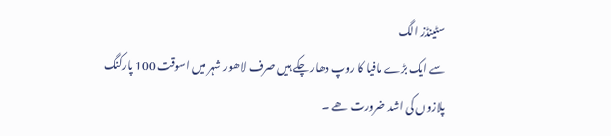سٹینڈز الگ
سے ایک بڑے مافیا کا روپ دھار چکے ہیں صرف لاھور شہر میں اسوقت 100 پارکنگ
پلازوں کی اشد ضرورت ھے ۔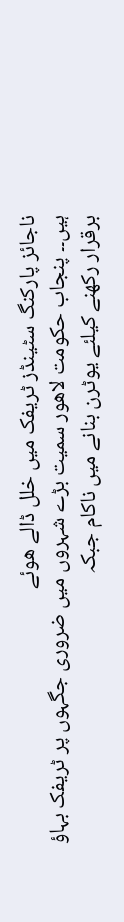ناجائز پارکنگ سٹینڈز ٹریفک میں خلل ڈالے ھوئے
ہیں۔۔ پنجاب حکومت لاھور سمیت بڑے شہروں میں ضروری جگہوں پر ٹریفک بہاؤ
برقرار رکھنے کیلئے یوٹرن بنانے میں ناکام جبکہ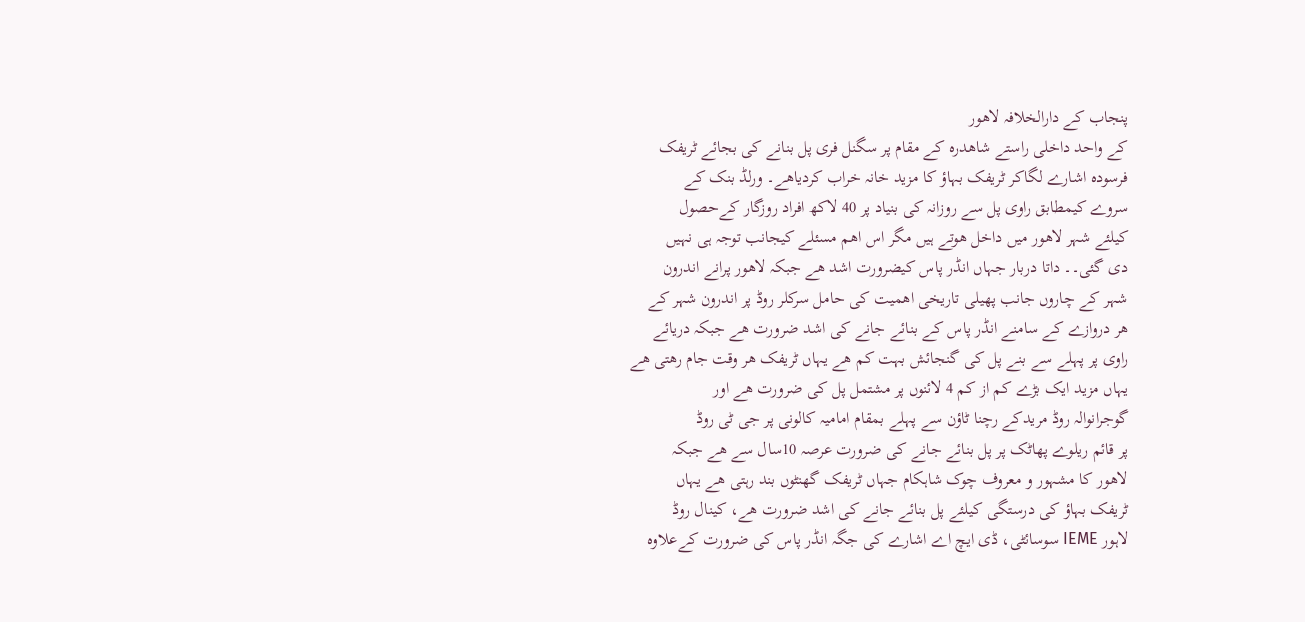پنجاب کے دارالخلافہ لاھور
کے واحد داخلی راستے شاھدرہ کے مقام پر سگنل فری پل بنانے کی بجائے ٹریفک
فرسودہ اشارے لگاکر ٹریفک بہاؤ کا مزید خانہ خراب کردیاھے۔ ورلڈ بنک کے
سروے کیمطابق راوی پل سے روزانہ کی بنیاد پر 40 لاکھ افراد روزگار کےحصول
کیلئے شہر لاھور میں داخل ھوتے ہیں مگر اس اھم مسئلے کیجانب توجہ ہی نہیں
دی گئی۔۔ داتا دربار جہاں انڈر پاس کیضرورت اشد ھے جبکہ لاھور پرانے اندرون
شہر کے چاروں جانب پھیلی تاریخی اھمیت کی حامل سرکلر روڈ پر اندرون شہر کے
ھر دروازے کے سامنے انڈر پاس کے بنائے جانے کی اشد ضرورت ھے جبکہ دریائے
راوی پر پہلے سے بنے پل کی گنجائش بہت کم ھے یہاں ٹریفک ھر وقت جام رھتی ھے
یہاں مزید ایک بڑے کم از کم 4 لائنوں پر مشتمل پل کی ضرورت ھے اور
گوجرانوالہ روڈ مریدکے رچنا ٹاؤن سے پہلے بمقام امامیہ کالونی پر جی ٹی روڈ
پر قائم ریلوے پھاٹک پر پل بنائے جانے کی ضرورت عرصہ 10سال سے ھے جبکہ
لاھور کا مشہور و معروف چوک شاہکام جہاں ٹریفک گھنٹوں بند رہتی ھے یہاں
ٹریفک بہاؤ کی درستگی کیلئے پل بنائے جانے کی اشد ضرورت ھے، کینال روڈ
لاہور IEME سوسائٹی، ڈی ایچ اے اشارے کی جگہ انڈر پاس کی ضرورت کےعلاوہ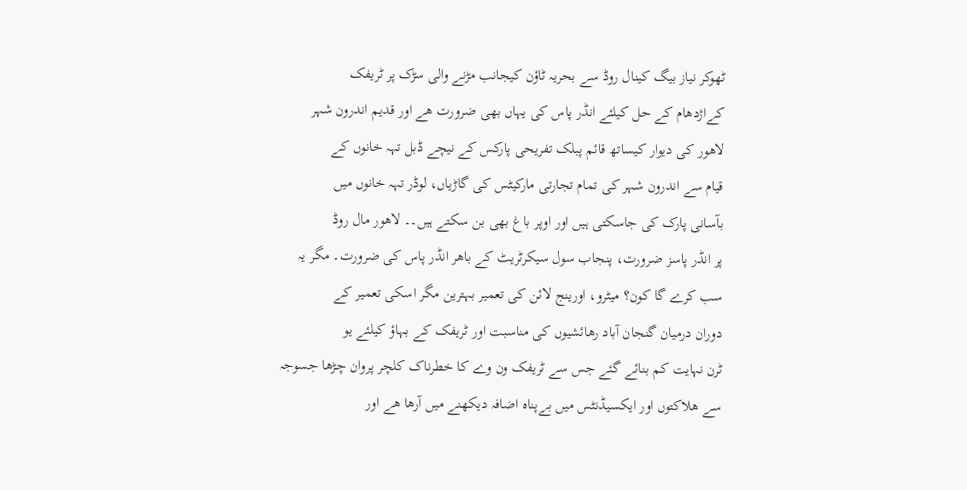ٹھوکر نیاز بیگ کینال روڈ سے بحریہ ٹاؤن کیجانب مڑنے والی سڑک پر ٹریفک
کےاژدھام کے حل کیلئے انڈر پاس کی یہاں بھی ضرورت ھے اور قدیم اندرون شہر
لاھور کی دیوار کیساتھ قائم پبلک تفریحی پارکس کے نیچے ڈبل تہہ خانوں کے
قیام سے اندرون شہر کی تمام تجارتی مارکیٹس کی گاڑیاں، لوڈر تہہ خانوں میں
بآسانی پارک کی جاسکتی ہیں اور اوپر باغ بھی بن سکتے ہیں۔۔ لاھور مال روڈ
پر انڈر پاسز ضرورت، پنجاب سول سیکرٹریٹ کے باھر انڈر پاس کی ضرورت۔ مگر یہ
سب کرے گا کون؟ میٹرو، اورینج لائن کی تعمیر بہترین مگر اسکی تعمیر کے
دوران درمیان گنجان آباد رھائشیوں کی مناسبت اور ٹریفک کے بہاؤ کیلئے یو
ٹرن نہایت کم بنائے گئے جس سے ٹریفک ون وے کا خطرناک کلچر پروان چڑھا جسوجہ
سے ھلاکتوں اور ایکسیڈنٹس میں بےپناہ اضافہ دیکھنے میں آرھا ھے اور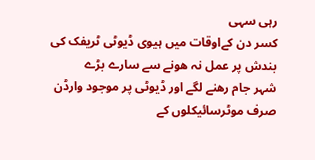رہی سہی
کسر دن کےاوقات میں ہیوی ڈیوٹی ٹریفک کی بندش پر عمل نہ ھونے سے سارے بڑے
شہر جام رھنے لگے اور ڈیوٹی پر موجود وارڈن صرف موٹرسائیکلوں کے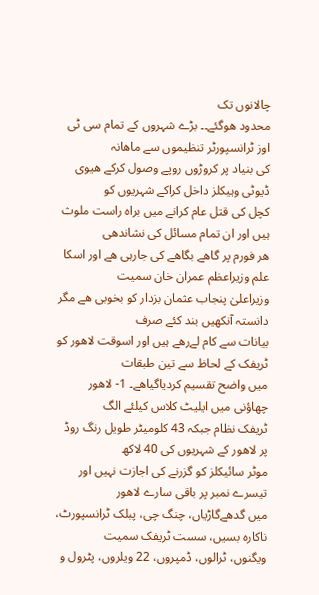چالانوں تک
محدود ھوگئے۔۔ بڑے شہروں کے تمام سی ٹی اوز ٹرانسپورٹر تنظیموں سے ماھانہ
کی بنیاد پر کروڑوں روپے وصول کرکے ھیوی ڈیوٹی وہیکلز داخل کراکے شہریوں کو
کچل کی قتل عام کرانے میں براہ راست ملوث ہیں اور ان تمام مسائل کی نشاندھی
ھر فورم پر گاھے بگاھے کی جارہی ھے اور اسکا علم وزیراعظم عمران خان سمیت
وزیراعلیٰ پنجاب عثمان بزدار کو بخوبی ھے مگر دانستہ آنکھیں بند کئے صرف
بیانات سے کام لےرھے ہیں اور اسوقت لاھور کو ٹریفک کے لحاظ سے تین طبقات
میں واضح تقسیم کردیاگیاھے۔ 1- لاھور چھاؤنی میں ایلیٹ کلاس کیلئے الگ
ٹریفک نظام جبکہ 43 کلومیٹر طویل رنگ روڈ پر لاھور کے شہریوں کی 40 لاکھ
موٹر سائیکلز کو گزرنے کی اجازت نہیں اور تیسرے نمبر پر باقی سارے لاھور
میں گدھےگاڑیاں، چنگ چی، پبلک ٹرانسپورٹ، ناکارہ بسیں، سست ٹریفک سمیت
ویگنوں، ٹرالوں، ڈمپروں، 22 ویلروں، پٹرول و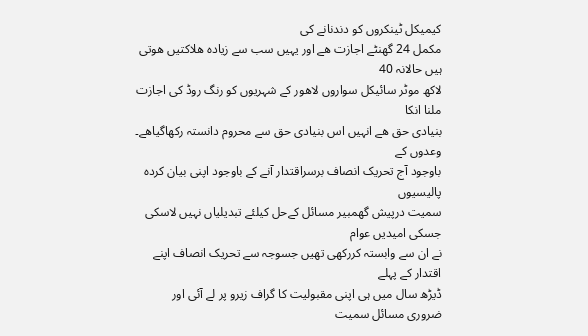کیمیکل ٹینکروں کو دندنانے کی
مکمل 24 گھنٹے اجازت ھے اور یہیں سب سے زیادہ ھلاکتیں ھوتی ہیں حالانہ 40
لاکھ موٹر سائیکل سواروں لاھور کے شہریوں کو رنگ روڈ کی اجازت ملنا انکا
بنیادی حق ھے انہیں اس بنیادی حق سے محروم دانستہ رکھاگیاھے۔ وعدوں کے
باوجود آج تحریک انصاف برسراقتدار آنے کے باوجود اپنی بیان کردہ پالیسیوں
سمیت درپیش گھمبیر مسائل کےحل کیلئے تبدیلیاں نہیں لاسکی جسکی امیدیں عوام
نے ان سے وابستہ کررکھی تھیں جسوجہ سے تحریک انصاف اپنے اقتدار کے پہلے
ڈیڑھ سال میں ہی اپنی مقبولیت کا گراف زیرو پر لے آئی اور ضروری مسائل سمیت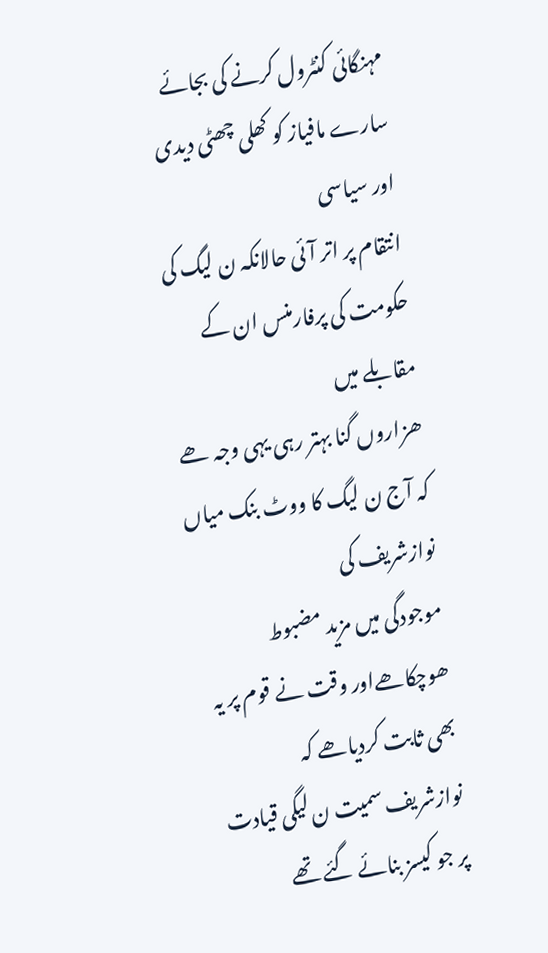مہنگائی کنٹرول کرنے کی بجائے سارے مافیاز کو کھلی چھٹی دیدی اور سیاسی
انتقام پر اتر آئی حالانکہ ن لیگ کی حکومت کی پرفارمنس ان کے مقابلے میں
ھزاروں گنا بہتر رہی یہی وجہ ھے کہ آج ن لیگ کا ووٹ بنک میاں نوازشریف کی
موجودگی میں مزید مضبوط ھوچکاھےاور وقت نے قوم پر یہ بھی ثابت کردیاھے کہ
نوازشریف سمیت ن لیگی قیادت پر جو کیسز بنائے گئے تھے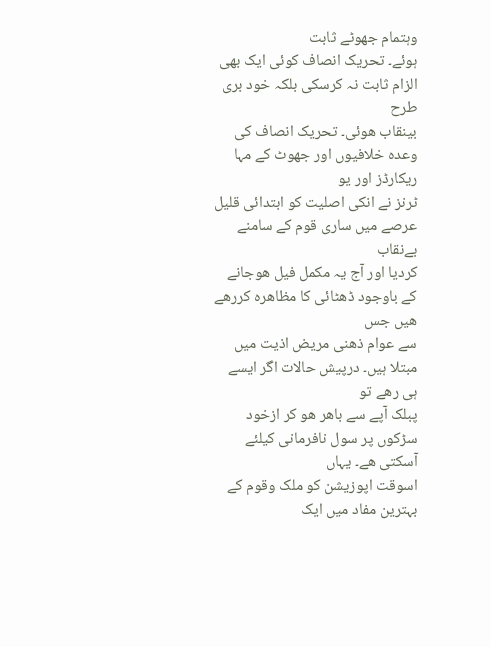وہتمام جھوٹے ثابت
ہوئے۔ تحریک انصاف کوئی ایک بھی الزام ثابت نہ کرسکی بلکہ خود بری طرح
بینقاب ھوئی۔ تحریک انصاف کی وعدہ خلافیوں اور جھوٹ کے مہا ریکارڈز اور یو
ٹرنز نے انکی اصلیت کو ابتدائی قلیل عرصے میں ساری قوم کے سامنے بےنقاب
کردیا اور آج یہ مکمل فیل ھوجانے کے باوجود ڈھٹائی کا مظاھرہ کررھے ھیں جس
سے عوام ذھنی مریض اذیت میں مبتلا ہیں۔ درپیش حالات اگر ایسے ہی رھے تو
پبلک آپے سے باھر ھو کر ازخود سڑکوں پر سول نافرمانی کیلئے آسکتی ھے۔ یہاں
اسوقت اپوزیشن کو ملک وقوم کے بہترین مفاد میں ایک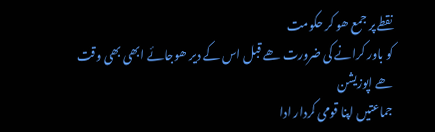نقطے پر جمع ھو کر حکومت
کو باور کرانے کی ضرورت ھے قبل اس کے دیر ھوجائے ابھی بھی وقت ھے اپوزیشن
جماعتیں اپنا قومی کردار ادا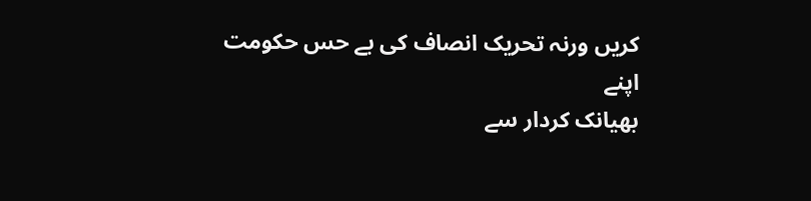کریں ورنہ تحریک انصاف کی بے حس حکومت اپنے
بھیانک کردار سے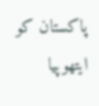پاکستان کو ایتھوپیا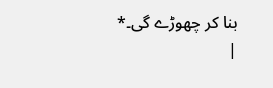بنا کر چھوڑے گی۔*
|